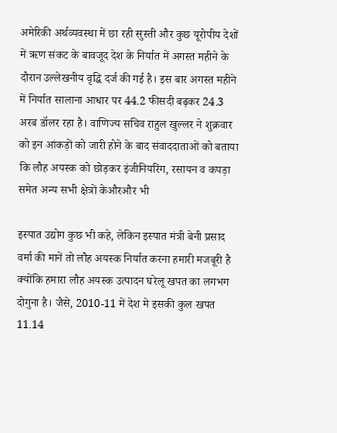अमेरिकी अर्थव्यवस्था में छा रही सुस्ती और कुछ यूरोपीय देशों में ऋण संकट के बावजूद देश के निर्यात में अगस्त महीने के दौरान उल्लेखनीय वृद्धि दर्ज की गई है। इस बार अगस्त महीने में निर्यात सालाना आधार पर 44.2 फीसदी बढ़कर 24.3 अरब डॉलर रहा है। वाणिज्य सचिव राहुल खुल्लर ने शुक्रवार को इन आंकड़ों को जारी होने के बाद संवाददाताओं को बताया कि लौह अयस्क को छोड़कर इंजीनियरिंग, रसायन व कपड़ा समेत अन्य सभी क्षेत्रों केऔरऔर भी

इस्पात उद्योग कुछ भी कहे, लेकिन इस्‍पात मंत्री बेनी प्रसाद वर्मा की मानें तो लौह अयस्क निर्यात करना हमारी मजबूरी है क्योंकि हमारा लौह अयस्क उत्पादन घरेलू खपत का लगभग दोगुना है। जैसे, 2010-11 में देश मे इसकी कुल खपत 11.14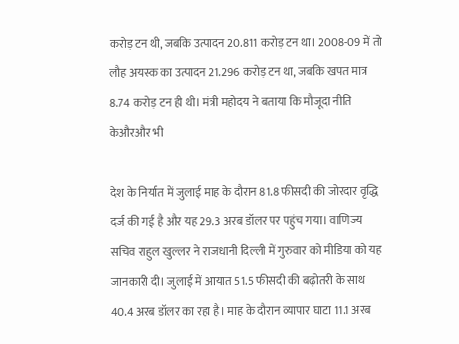करोड़ टन थी, जबकि उत्पादन 20.811 करोड़ टन था। 2008-09 में तो लौह अयस्क का उत्पादन 21.296 करोड़ टन था, जबकि खपत मात्र 8.74 करोड़ टन ही थी। मंत्री महोदय ने बताया कि मौजूदा नीति केऔरऔर भी

देश के निर्यात में जुलाई माह के दौरान 81.8 फीसदी की जोरदार वृद्धि दर्ज की गई है और यह 29.3 अरब डॉलर पर पहुंच गया। वाणिज्य सचिव राहुल खुल्लर ने राजधानी दिल्ली में गुरुवार को मीडिया को यह जानकारी दी। जुलाई में आयात 51.5 फीसदी की बढ़ोतरी के साथ 40.4 अरब डॉलर का रहा है। माह के दौरान व्यापार घाटा 11.1 अरब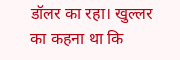डॉलर का रहा। खुल्लर का कहना था कि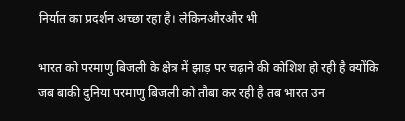निर्यात का प्रदर्शन अच्छा रहा है। लेकिनऔरऔर भी

भारत को परमाणु बिजली के क्षेत्र में झाड़ पर चढ़ाने की कोशिश हो रही है क्योंकि जब बाकी दुनिया परमाणु बिजली को तौबा कर रही है तब भारत उन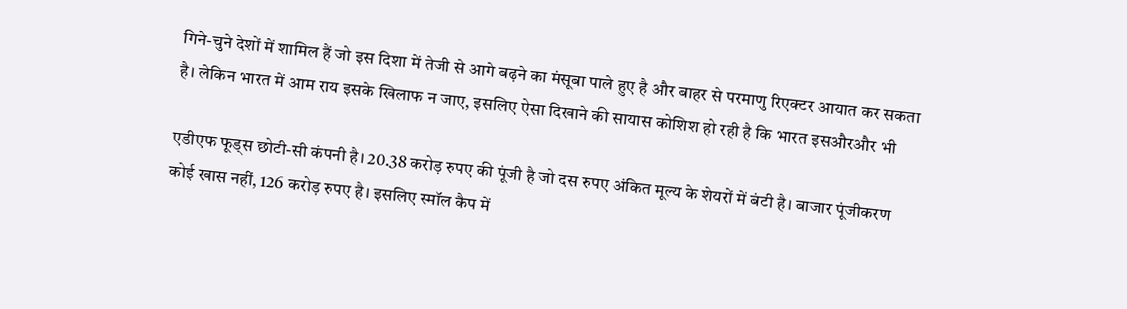गिने-चुने देशों में शामिल हैं जो इस दिशा में तेजी से आगे बढ़ने का मंसूबा पाले हुए है और बाहर से परमाणु रिएक्टर आयात कर सकता है। लेकिन भारत में आम राय इसके खिलाफ न जाए, इसलिए ऐसा दिखाने की सायास कोशिश हो रही है कि भारत इसऔरऔर भी

एडीएफ फूड्स छोटी-सी कंपनी है। 20.38 करोड़ रुपए की पूंजी है जो दस रुपए अंकित मूल्य के शेयरों में बंटी है। बाजार पूंजीकरण कोई खास नहीं, 126 करोड़ रुपए है। इसलिए स्मॉल कैप में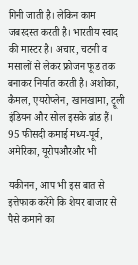गिनी जाती है। लेकिन काम जबरदस्त करती है। भारतीय स्वाद की मास्टर है। अचार, चटनी व मसालों से लेकर फ्रोजन फूड तक बनाकर निर्यात करती है। अशोका, कैमल, एयरोप्लेन, खानखामा, ट्रूली इंडियन और सोल इसके ब्रांड हैं। 95 फीसदी कमाई मध्य-पूर्व, अमेरिका, यूरोपऔरऔर भी

यकीनन, आप भी इस बात से इत्तेफाक करेंगे कि शेयर बाजार से पैसे कमाने का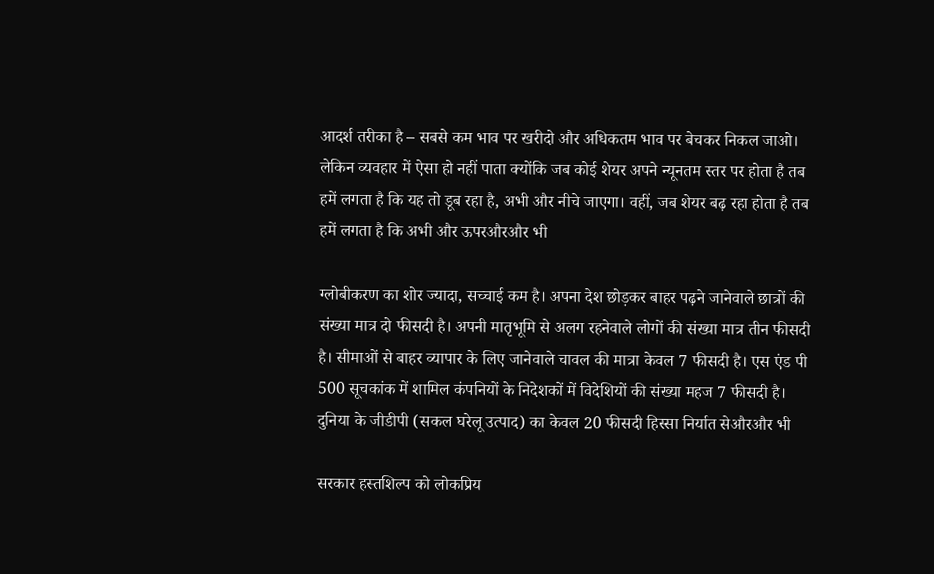आदर्श तरीका है – सबसे कम भाव पर खरीदो और अधिकतम भाव पर बेचकर निकल जाओ। लेकिन व्यवहार में ऐसा हो नहीं पाता क्योंकि जब कोई शेयर अपने न्यूनतम स्तर पर होता है तब हमें लगता है कि यह तो डूब रहा है, अभी और नीचे जाएगा। वहीं, जब शेयर बढ़ रहा होता है तब हमें लगता है कि अभी और ऊपरऔरऔर भी

ग्लोबीकरण का शोर ज्यादा, सच्चाई कम है। अपना देश छोड़कर बाहर पढ़ने जानेवाले छात्रों की संख्या मात्र दो फीसदी है। अपनी मातृभूमि से अलग रहनेवाले लोगों की संख्या मात्र तीन फीसदी है। सीमाओं से बाहर व्यापार के लिए जानेवाले चावल की मात्रा केवल 7 फीसदी है। एस एंड पी 500 सूचकांक में शामिल कंपनियों के निदेशकों में विदेशियों की संख्या महज 7 फीसदी है। दुनिया के जीडीपी (सकल घरेलू उत्पाद) का केवल 20 फीसदी हिस्सा निर्यात सेऔरऔर भी

सरकार हस्तशिल्प को लोकप्रिय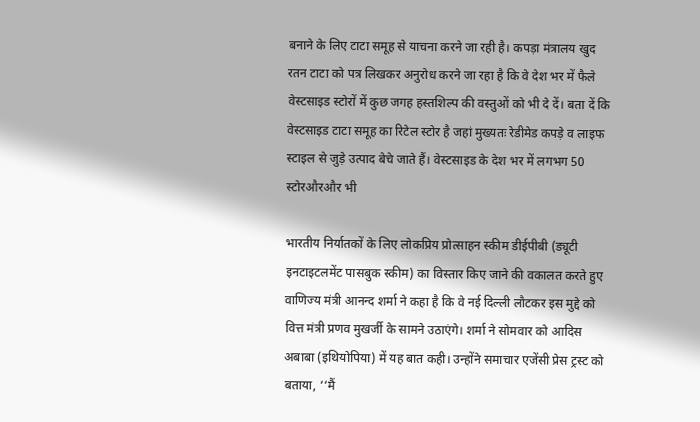बनाने के लिए टाटा समूह से याचना करने जा रही है। कपड़ा मंत्रालय खुद रतन टाटा को पत्र लिखकर अनुरोध करने जा रहा है कि वे देश भर में फैले वेस्टसाइड स्टोरों में कुछ जगह हस्तशिल्प की वस्तुओं को भी दे दें। बता दें कि वेस्टसाइड टाटा समूह का रिटेल स्टोर है जहां मुख्यतः रेडीमेड कपड़े व लाइफ स्टाइल से जुड़े उत्पाद बेचे जाते हैं। वेस्टसाइड के देश भर में लगभग 50 स्टोरऔरऔर भी

भारतीय निर्यातकों के लिए लोकप्रिय प्रोत्साहन स्कीम डीईपीबी (ड्यूटी इनटाइटलमेंट पासबुक स्कीम) का विस्तार किए जाने की वकालत करते हुए वाणिज्य मंत्री आनन्द शर्मा ने कहा है कि वे नई दिल्ली लौटकर इस मुद्दे को वित्त मंत्री प्रणव मुखर्जी के सामने उठाएंगे। शर्मा ने सोमवार को आदिस अबाबा (इथियोपिया) में यह बात कही। उन्होंने समाचार एजेंसी प्रेस ट्रस्ट को बताया, ‘‘मैं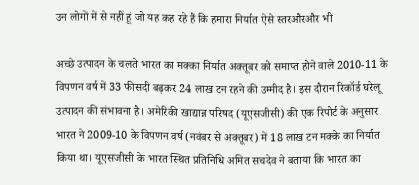उन लोगों में से नहीं हूं जो यह कह रहे हैं कि हमारा निर्यात ऐसे स्तरऔरऔर भी

अच्छे उत्पादन के चलते भारत का मक्का निर्यात अक्तूबर को समाप्त होने वाले 2010-11 के विपणन वर्ष में 33 फीसदी बढ़कर 24 लाख टन रहने की उम्मीद है। इस दौरान रिकॉर्ड घरेलू उत्पादन की संभावना है। अमेरिकी खाद्यान्न परिषद (यूएसजीसी) की एक रिपोर्ट के अनुसार भारत ने 2009-10 के विपणन वर्ष (नवंबर से अक्तूबर) में 18 लाख टन मक्के का निर्यात किया था। यूएसजीसी के भारत स्थित प्रतिनिधि अमित सचदेव ने बताया कि भारत का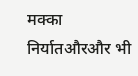मक्का निर्यातऔरऔर भी